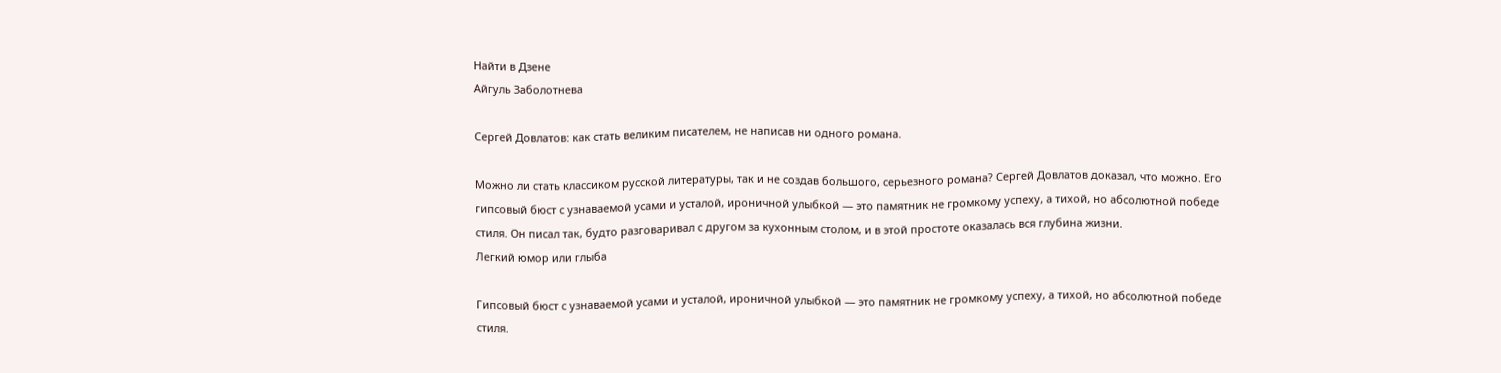Найти в Дзене
Айгуль Заболотнева

Сергей Довлатов: как стать великим писателем, не написав ни одного романа.

Можно ли стать классиком русской литературы, так и не создав большого, серьезного романа? Сергей Довлатов доказал, что можно. Его гипсовый бюст с узнаваемой усами и усталой, ироничной улыбкой — это памятник не громкому успеху, а тихой, но абсолютной победе стиля. Он писал так, будто разговаривал с другом за кухонным столом, и в этой простоте оказалась вся глубина жизни.
Легкий юмор или глыба

Гипсовый бюст с узнаваемой усами и усталой, ироничной улыбкой — это памятник не громкому успеху, а тихой, но абсолютной победе стиля.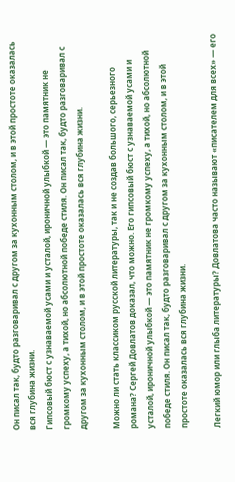Он писал так, будто разговаривал с другом за кухонным столом, и в этой простоте оказалась вся глубина жизни.
Гипсовый бюст с узнаваемой усами и усталой, ироничной улыбкой — это памятник не громкому успеху, а тихой, но абсолютной победе стиля. Он писал так, будто разговаривал с другом за кухонным столом, и в этой простоте оказалась вся глубина жизни.

Можно ли стать классиком русской литературы, так и не создав большого, серьезного романа? Сергей Довлатов доказал, что можно. Его гипсовый бюст с узнаваемой усами и усталой, ироничной улыбкой — это памятник не громкому успеху, а тихой, но абсолютной победе стиля. Он писал так, будто разговаривал с другом за кухонным столом, и в этой простоте оказалась вся глубина жизни.

Легкий юмор или глыба литературы? Довлатова часто называют «писателем для всех» — его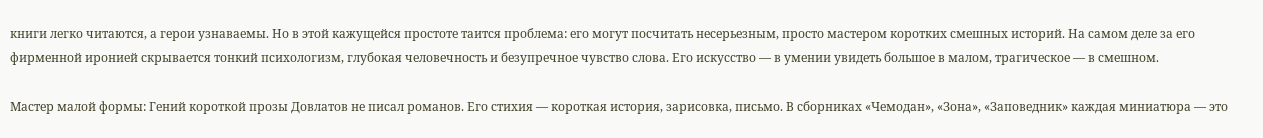книги легко читаются, а герои узнаваемы. Но в этой кажущейся простоте таится проблема: его могут посчитать несерьезным, просто мастером коротких смешных историй. На самом деле за его фирменной иронией скрывается тонкий психологизм, глубокая человечность и безупречное чувство слова. Его искусство — в умении увидеть большое в малом, трагическое — в смешном.

Мастер малой формы: Гений короткой прозы Довлатов не писал романов. Его стихия — короткая история, зарисовка, письмо. В сборниках «Чемодан», «Зона», «Заповедник» каждая миниатюра — это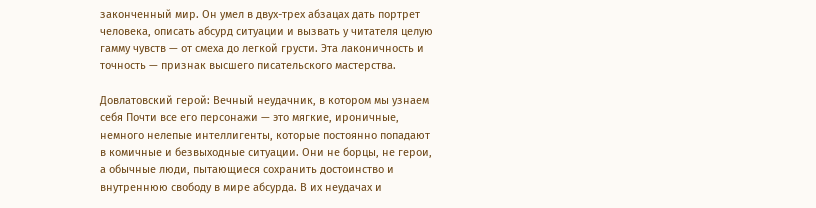законченный мир. Он умел в двух-трех абзацах дать портрет человека, описать абсурд ситуации и вызвать у читателя целую гамму чувств — от смеха до легкой грусти. Эта лаконичность и точность — признак высшего писательского мастерства.

Довлатовский герой: Вечный неудачник, в котором мы узнаем себя Почти все его персонажи — это мягкие, ироничные, немного нелепые интеллигенты, которые постоянно попадают в комичные и безвыходные ситуации. Они не борцы, не герои, а обычные люди, пытающиеся сохранить достоинство и внутреннюю свободу в мире абсурда. В их неудачах и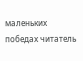маленьких победах читатель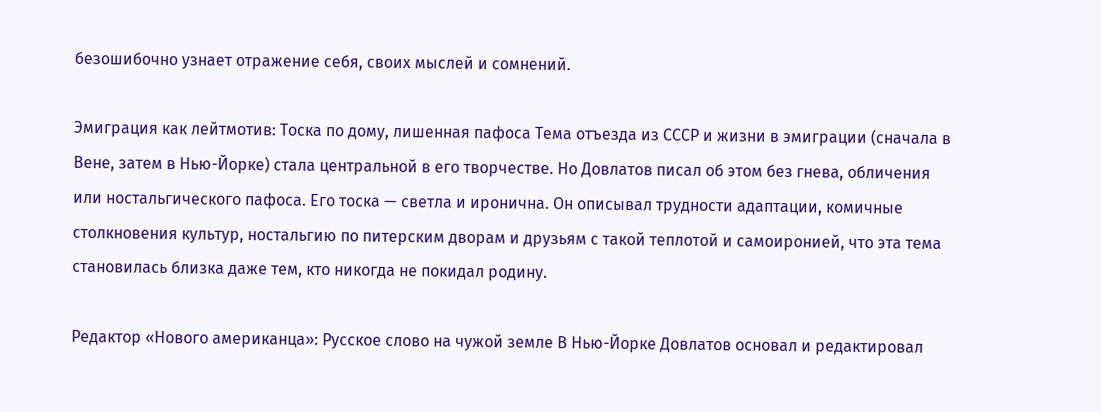безошибочно узнает отражение себя, своих мыслей и сомнений.

Эмиграция как лейтмотив: Тоска по дому, лишенная пафоса Тема отъезда из СССР и жизни в эмиграции (сначала в Вене, затем в Нью-Йорке) стала центральной в его творчестве. Но Довлатов писал об этом без гнева, обличения или ностальгического пафоса. Его тоска — светла и иронична. Он описывал трудности адаптации, комичные столкновения культур, ностальгию по питерским дворам и друзьям с такой теплотой и самоиронией, что эта тема становилась близка даже тем, кто никогда не покидал родину.

Редактор «Нового американца»: Русское слово на чужой земле В Нью-Йорке Довлатов основал и редактировал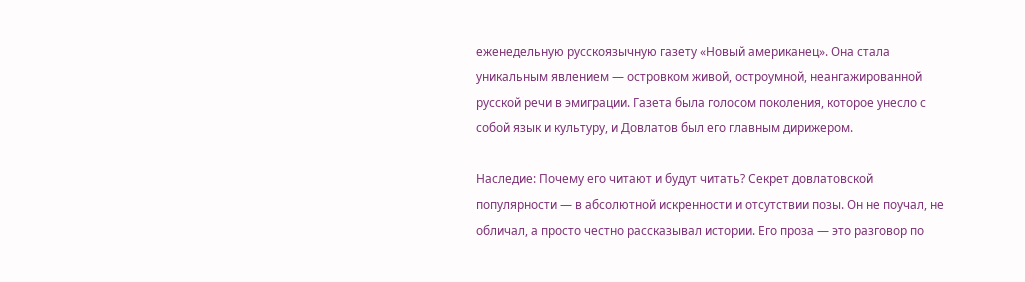еженедельную русскоязычную газету «Новый американец». Она стала уникальным явлением — островком живой, остроумной, неангажированной русской речи в эмиграции. Газета была голосом поколения, которое унесло с собой язык и культуру, и Довлатов был его главным дирижером.

Наследие: Почему его читают и будут читать? Секрет довлатовской популярности — в абсолютной искренности и отсутствии позы. Он не поучал, не обличал, а просто честно рассказывал истории. Его проза — это разговор по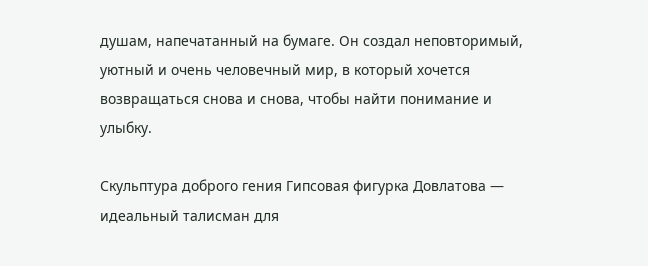душам, напечатанный на бумаге. Он создал неповторимый, уютный и очень человечный мир, в который хочется возвращаться снова и снова, чтобы найти понимание и улыбку.

Скульптура доброго гения Гипсовая фигурка Довлатова — идеальный талисман для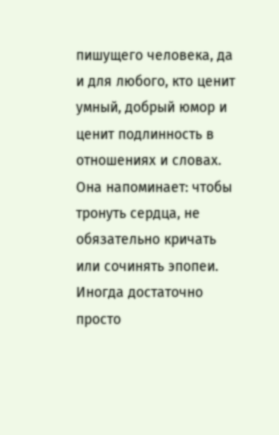пишущего человека, да и для любого, кто ценит умный, добрый юмор и ценит подлинность в отношениях и словах. Она напоминает: чтобы тронуть сердца, не обязательно кричать или сочинять эпопеи. Иногда достаточно просто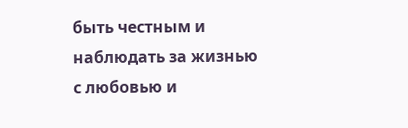быть честным и наблюдать за жизнью с любовью и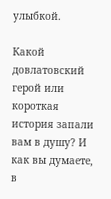улыбкой.

Какой довлатовский герой или короткая история запали вам в душу? И как вы думаете, в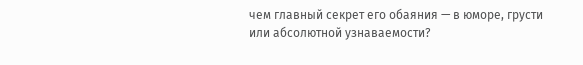чем главный секрет его обаяния — в юморе, грусти или абсолютной узнаваемости?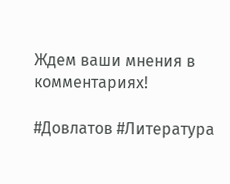Ждем ваши мнения в комментариях!

#Довлатов #Литература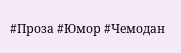#Проза #Юмор #Чемодан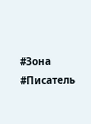#Зона #Писатель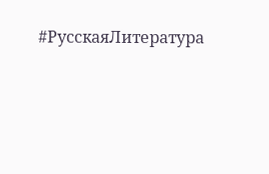#РусскаяЛитература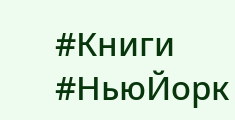#Книги #НьюЙорк